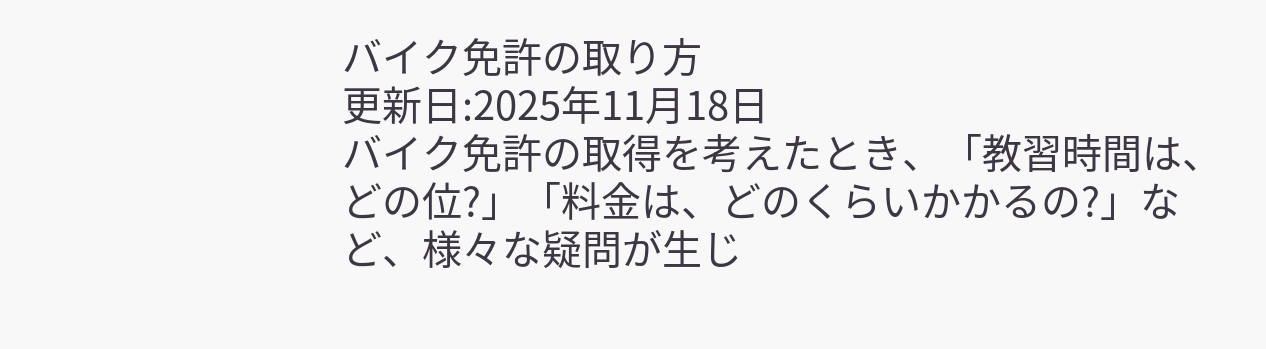バイク免許の取り方
更新日:2025年11月18日
バイク免許の取得を考えたとき、「教習時間は、どの位?」「料金は、どのくらいかかるの?」など、様々な疑問が生じ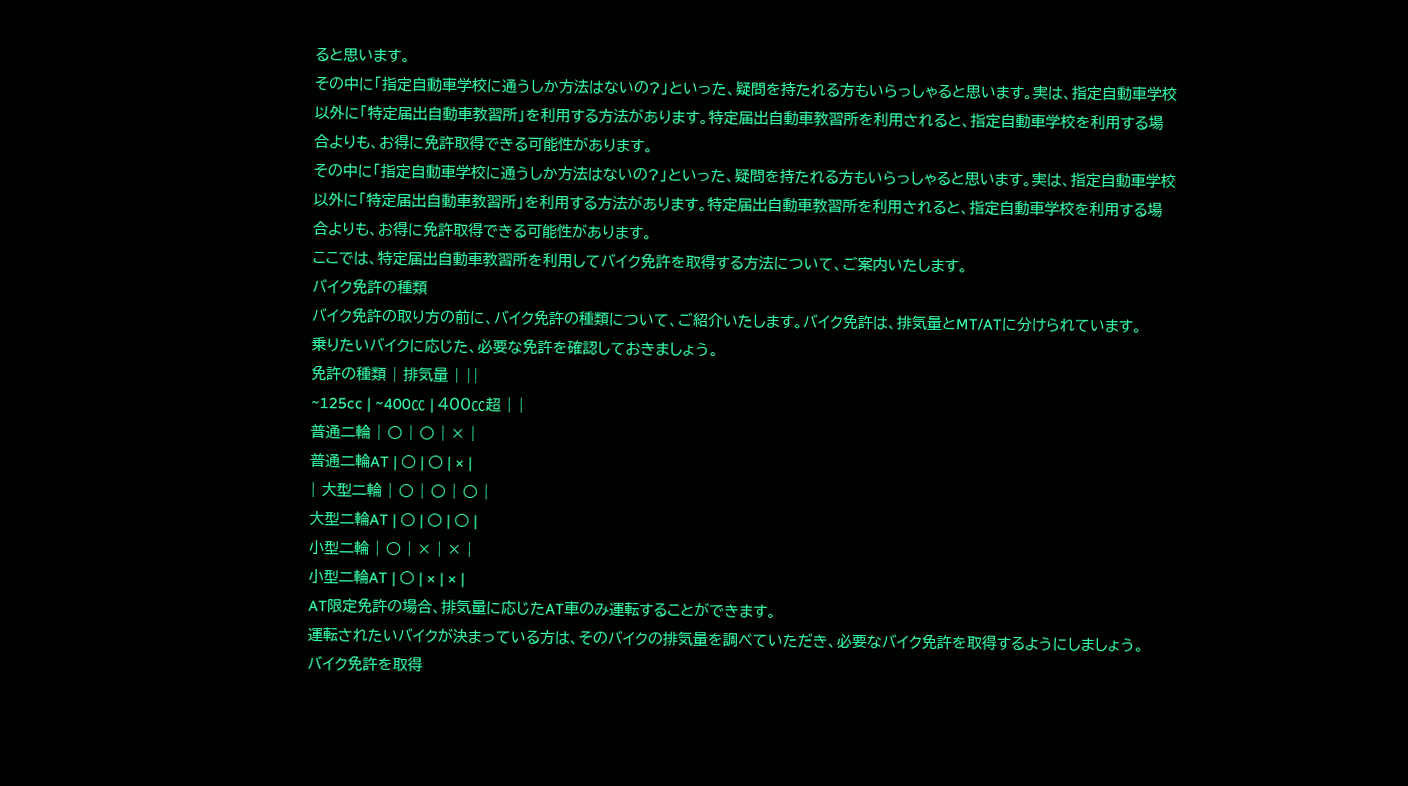ると思います。
その中に「指定自動車学校に通うしか方法はないの?」といった、疑問を持たれる方もいらっしゃると思います。実は、指定自動車学校以外に「特定届出自動車教習所」を利用する方法があります。特定届出自動車教習所を利用されると、指定自動車学校を利用する場合よりも、お得に免許取得できる可能性があります。
その中に「指定自動車学校に通うしか方法はないの?」といった、疑問を持たれる方もいらっしゃると思います。実は、指定自動車学校以外に「特定届出自動車教習所」を利用する方法があります。特定届出自動車教習所を利用されると、指定自動車学校を利用する場合よりも、お得に免許取得できる可能性があります。
ここでは、特定届出自動車教習所を利用してバイク免許を取得する方法について、ご案内いたします。
バイク免許の種類
バイク免許の取り方の前に、バイク免許の種類について、ご紹介いたします。バイク免許は、排気量とMT/ATに分けられています。
乗りたいバイクに応じた、必要な免許を確認しておきましょう。
免許の種類 | 排気量 | ||
~125cc | ~400㏄ | 400㏄超 | |
普通二輪 | ○ | ○ | × |
普通二輪AT | ○ | ○ | × |
| 大型二輪 | ○ | ○ | ○ |
大型二輪AT | ○ | ○ | ○ |
小型二輪 | ○ | × | × |
小型二輪AT | ○ | × | × |
AT限定免許の場合、排気量に応じたAT車のみ運転することができます。
運転されたいバイクが決まっている方は、そのバイクの排気量を調べていただき、必要なバイク免許を取得するようにしましょう。
バイク免許を取得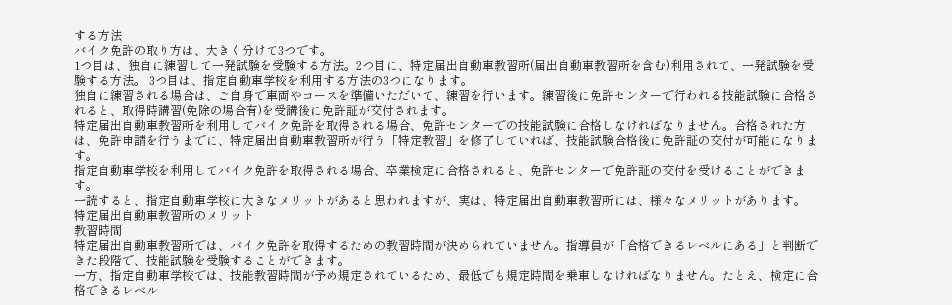する方法
バイク免許の取り方は、大きく分けて3つです。
1つ目は、独自に練習して一発試験を受験する方法。2つ目に、特定届出自動車教習所(届出自動車教習所を含む)利用されて、一発試験を受験する方法。 3つ目は、指定自動車学校を利用する方法の3つになります。
独自に練習される場合は、ご自身で車両やコースを準備いただいて、練習を行います。練習後に免許センターで行われる技能試験に合格されると、取得時講習(免除の場合有)を受講後に免許証が交付されます。
特定届出自動車教習所を利用してバイク免許を取得される場合、免許センターでの技能試験に合格しなければなりません。合格された方は、免許申請を行うまでに、特定届出自動車教習所が行う「特定教習」を修了していれば、技能試験合格後に免許証の交付が可能になります。
指定自動車学校を利用してバイク免許を取得される場合、卒業検定に合格されると、免許センターで免許証の交付を受けることができます。
一読すると、指定自動車学校に大きなメリットがあると思われますが、実は、特定届出自動車教習所には、様々なメリットがあります。
特定届出自動車教習所のメリット
教習時間
特定届出自動車教習所では、バイク免許を取得するための教習時間が決められていません。指導員が「合格できるレベルにある」と判断できた段階で、技能試験を受験することができます。
一方、指定自動車学校では、技能教習時間が予め規定されているため、最低でも規定時間を乗車しなければなりません。たとえ、検定に合格できるレベル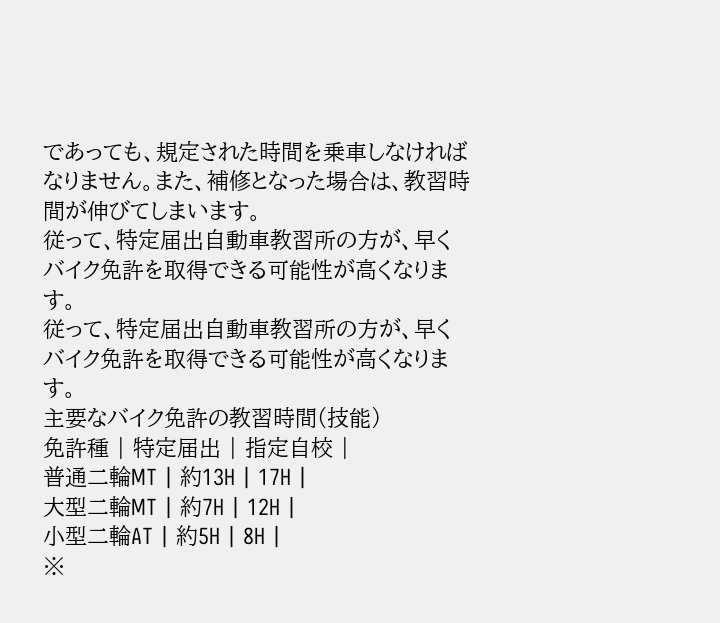であっても、規定された時間を乗車しなければなりません。また、補修となった場合は、教習時間が伸びてしまいます。
従って、特定届出自動車教習所の方が、早くバイク免許を取得できる可能性が高くなります。
従って、特定届出自動車教習所の方が、早くバイク免許を取得できる可能性が高くなります。
主要なバイク免許の教習時間(技能)
免許種 | 特定届出 | 指定自校 |
普通二輪MT | 約13H | 17H |
大型二輪MT | 約7H | 12H |
小型二輪AT | 約5H | 8H |
※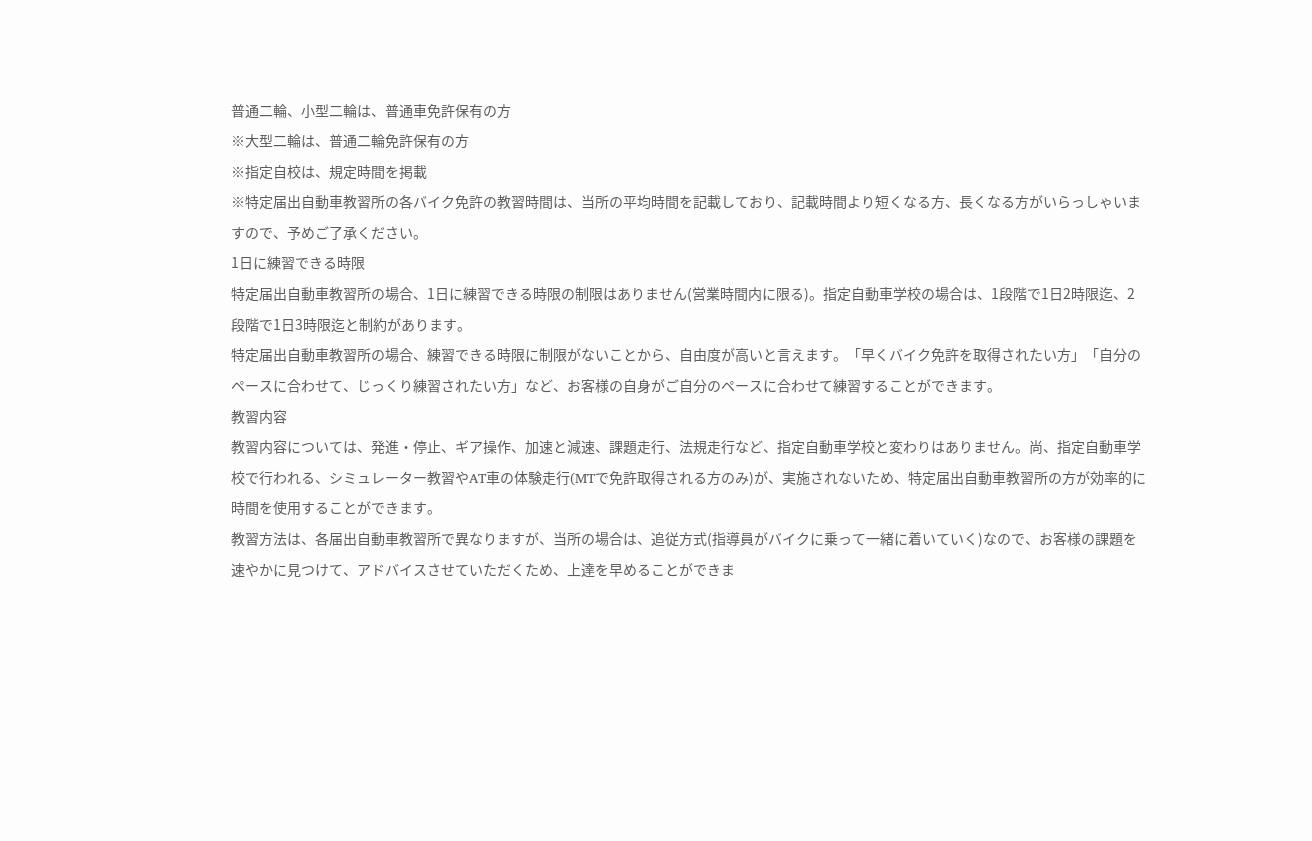普通二輪、小型二輪は、普通車免許保有の方
※大型二輪は、普通二輪免許保有の方
※指定自校は、規定時間を掲載
※特定届出自動車教習所の各バイク免許の教習時間は、当所の平均時間を記載しており、記載時間より短くなる方、長くなる方がいらっしゃいますので、予めご了承ください。
1日に練習できる時限
特定届出自動車教習所の場合、1日に練習できる時限の制限はありません(営業時間内に限る)。指定自動車学校の場合は、1段階で1日2時限迄、2段階で1日3時限迄と制約があります。
特定届出自動車教習所の場合、練習できる時限に制限がないことから、自由度が高いと言えます。「早くバイク免許を取得されたい方」「自分のペースに合わせて、じっくり練習されたい方」など、お客様の自身がご自分のペースに合わせて練習することができます。
教習内容
教習内容については、発進・停止、ギア操作、加速と減速、課題走行、法規走行など、指定自動車学校と変わりはありません。尚、指定自動車学校で行われる、シミュレーター教習やAT車の体験走行(MTで免許取得される方のみ)が、実施されないため、特定届出自動車教習所の方が効率的に時間を使用することができます。
教習方法は、各届出自動車教習所で異なりますが、当所の場合は、追従方式(指導員がバイクに乗って一緒に着いていく)なので、お客様の課題を速やかに見つけて、アドバイスさせていただくため、上達を早めることができま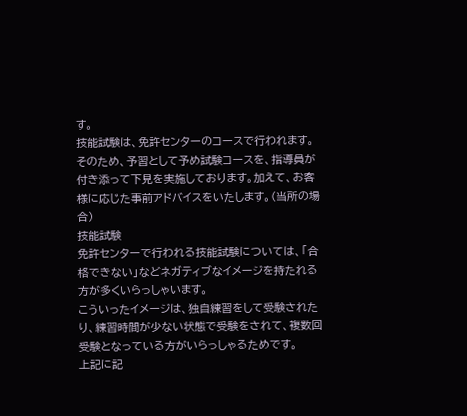す。
技能試験は、免許センターのコースで行われます。そのため、予習として予め試験コースを、指導員が付き添って下見を実施しております。加えて、お客様に応じた事前アドバイスをいたします。(当所の場合)
技能試験
免許センターで行われる技能試験については、「合格できない」などネガティブなイメージを持たれる方が多くいらっしゃいます。
こういったイメージは、独自練習をして受験されたり、練習時間が少ない状態で受験をされて、複数回受験となっている方がいらっしゃるためです。
上記に記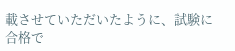載させていただいたように、試験に合格で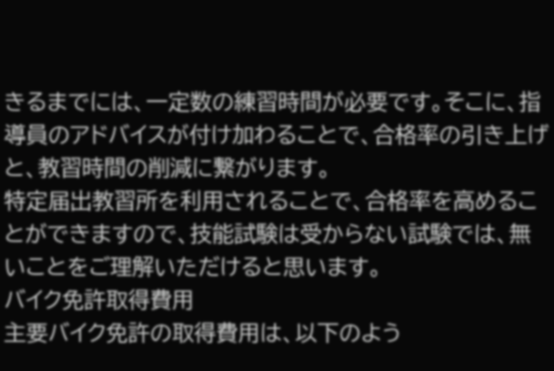きるまでには、一定数の練習時間が必要です。そこに、指導員のアドバイスが付け加わることで、合格率の引き上げと、教習時間の削減に繋がります。
特定届出教習所を利用されることで、合格率を高めることができますので、技能試験は受からない試験では、無いことをご理解いただけると思います。
バイク免許取得費用
主要バイク免許の取得費用は、以下のよう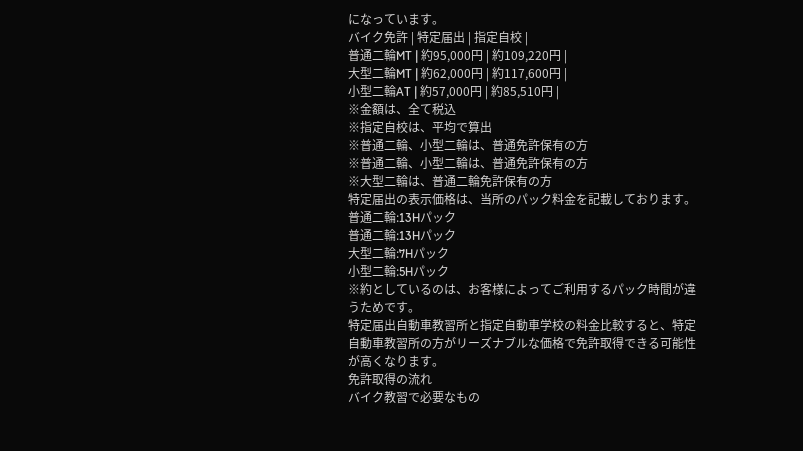になっています。
バイク免許 | 特定届出 | 指定自校 |
普通二輪MT | 約95,000円 | 約109,220円 |
大型二輪MT | 約62,000円 | 約117,600円 |
小型二輪AT | 約57,000円 | 約85,510円 |
※金額は、全て税込
※指定自校は、平均で算出
※普通二輪、小型二輪は、普通免許保有の方
※普通二輪、小型二輪は、普通免許保有の方
※大型二輪は、普通二輪免許保有の方
特定届出の表示価格は、当所のパック料金を記載しております。
普通二輪:13Hパック
普通二輪:13Hパック
大型二輪:7Hパック
小型二輪:5Hパック
※約としているのは、お客様によってご利用するパック時間が違うためです。
特定届出自動車教習所と指定自動車学校の料金比較すると、特定自動車教習所の方がリーズナブルな価格で免許取得できる可能性が高くなります。
免許取得の流れ
バイク教習で必要なもの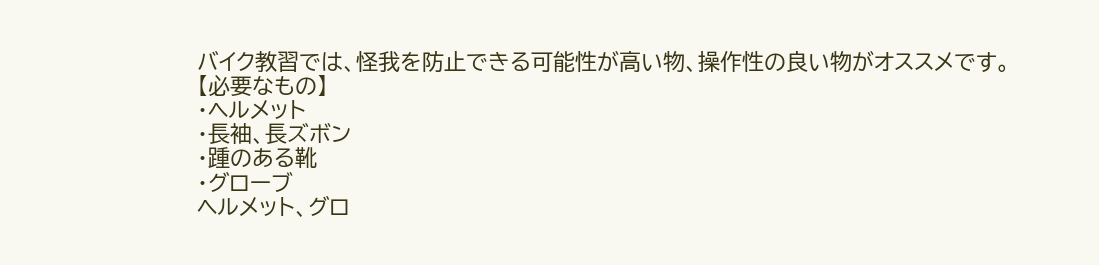バイク教習では、怪我を防止できる可能性が高い物、操作性の良い物がオススメです。
【必要なもの】
・ヘルメット
・長袖、長ズボン
・踵のある靴
・グローブ
ヘルメット、グロ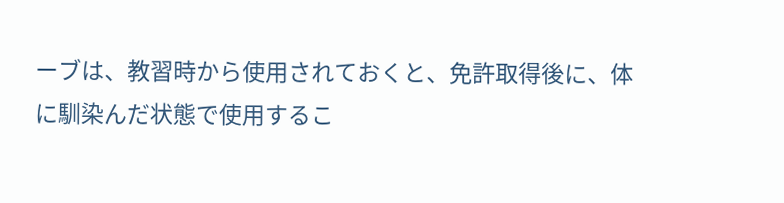ーブは、教習時から使用されておくと、免許取得後に、体に馴染んだ状態で使用するこ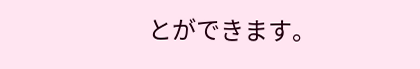とができます。